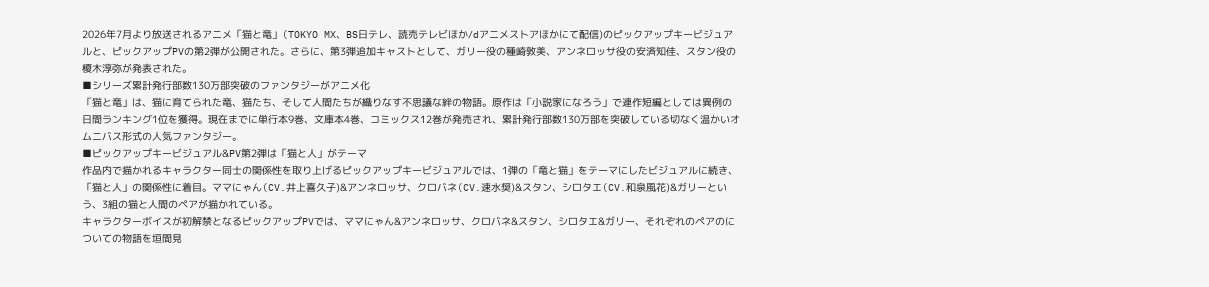2026年7月より放送されるアニメ「猫と竜」(TOKYO MX、BS日テレ、読売テレビほか/dアニメストアほかにて配信)のピックアップキービジュアルと、ピックアップPVの第2弾が公開された。さらに、第3弾追加キャストとして、ガリー役の種崎敦美、アンネロッサ役の安済知佳、スタン役の榎木淳弥が発表された。
■シリーズ累計発行部数130万部突破のファンタジーがアニメ化
「猫と竜」は、猫に育てられた竜、猫たち、そして人間たちが織りなす不思議な絆の物語。原作は「小説家になろう」で連作短編としては異例の日間ランキング1位を獲得。現在までに単行本9巻、文庫本4巻、コミックス12巻が発売され、累計発行部数130万部を突破している切なく温かいオムニバス形式の人気ファンタジー。
■ピックアップキービジュアル&PV第2弾は「猫と人」がテーマ
作品内で描かれるキャラクター同士の関係性を取り上げるピックアップキービジュアルでは、1弾の「竜と猫」をテーマにしたビジュアルに続き、「猫と人」の関係性に着目。ママにゃん(CV.井上喜久子)&アンネロッサ、クロバネ(CV.速水奨)&スタン、シロタエ(CV.和泉風花)&ガリーという、3組の猫と人間のペアが描かれている。
キャラクターボイスが初解禁となるピックアップPVでは、ママにゃん&アンネロッサ、クロバネ&スタン、シロタエ&ガリー、それぞれのペアのについての物語を垣間見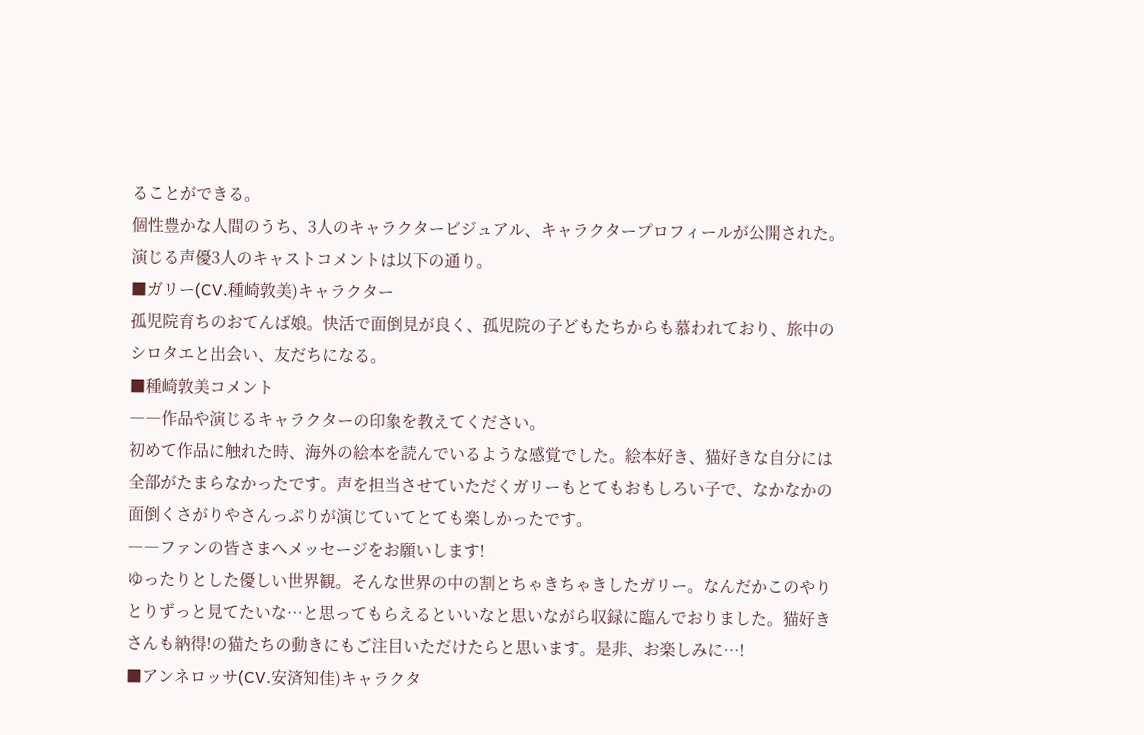ることができる。
個性豊かな人間のうち、3人のキャラクタービジュアル、キャラクタープロフィールが公開された。演じる声優3人のキャストコメントは以下の通り。
■ガリー(CV.種崎敦美)キャラクター
孤児院育ちのおてんば娘。快活で面倒見が良く、孤児院の子どもたちからも慕われており、旅中のシロタエと出会い、友だちになる。
■種崎敦美コメント
――作品や演じるキャラクターの印象を教えてください。
初めて作品に触れた時、海外の絵本を読んでいるような感覚でした。絵本好き、猫好きな自分には全部がたまらなかったです。声を担当させていただくガリーもとてもおもしろい子で、なかなかの面倒くさがりやさんっぷりが演じていてとても楽しかったです。
――ファンの皆さまへメッセージをお願いします!
ゆったりとした優しい世界観。そんな世界の中の割とちゃきちゃきしたガリー。なんだかこのやりとりずっと見てたいな…と思ってもらえるといいなと思いながら収録に臨んでおりました。猫好きさんも納得!の猫たちの動きにもご注目いただけたらと思います。是非、お楽しみに…!
■アンネロッサ(CV.安済知佳)キャラクタ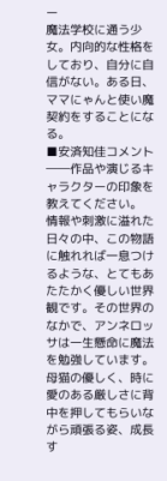ー
魔法学校に通う少女。内向的な性格をしており、自分に自信がない。ある日、ママにゃんと使い魔契約をすることになる。
■安済知佳コメント
――作品や演じるキャラクターの印象を教えてください。
情報や刺激に溢れた日々の中、この物語に触れれば一息つけるような、とてもあたたかく優しい世界観です。その世界のなかで、アンネロッサは一生懸命に魔法を勉強しています。
母猫の優しく、時に愛のある厳しさに背中を押してもらいながら頑張る姿、成長す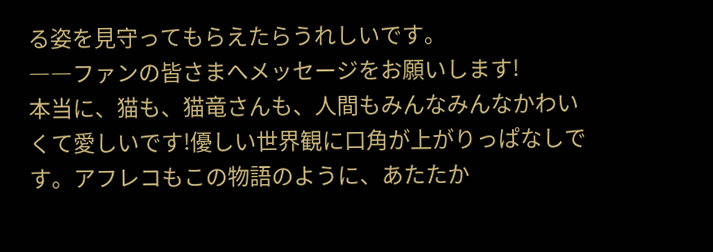る姿を見守ってもらえたらうれしいです。
――ファンの皆さまへメッセージをお願いします!
本当に、猫も、猫竜さんも、人間もみんなみんなかわいくて愛しいです!優しい世界観に口角が上がりっぱなしです。アフレコもこの物語のように、あたたか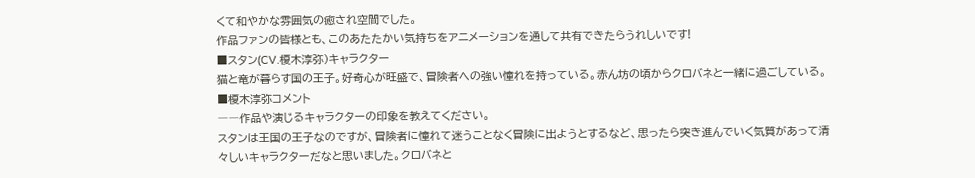くて和やかな雰囲気の癒され空間でした。
作品ファンの皆様とも、このあたたかい気持ちをアニメーションを通して共有できたらうれしいです!
■スタン(CV.榎木淳弥)キャラクター
猫と竜が暮らす国の王子。好奇心が旺盛で、冒険者への強い憧れを持っている。赤ん坊の頃からクロバネと一緒に過ごしている。
■榎木淳弥コメント
――作品や演じるキャラクターの印象を教えてください。
スタンは王国の王子なのですが、冒険者に憧れて迷うことなく冒険に出ようとするなど、思ったら突き進んでいく気質があって清々しいキャラクターだなと思いました。クロバネと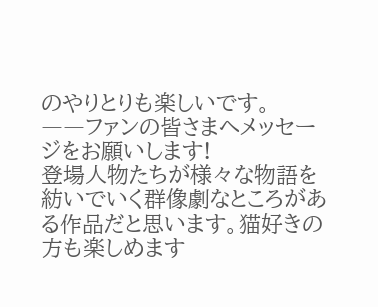のやりとりも楽しいです。
――ファンの皆さまへメッセージをお願いします!
登場人物たちが様々な物語を紡いでいく群像劇なところがある作品だと思います。猫好きの方も楽しめます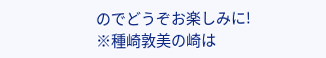のでどうぞお楽しみに!
※種崎敦美の崎は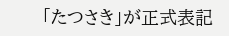「たつさき」が正式表記